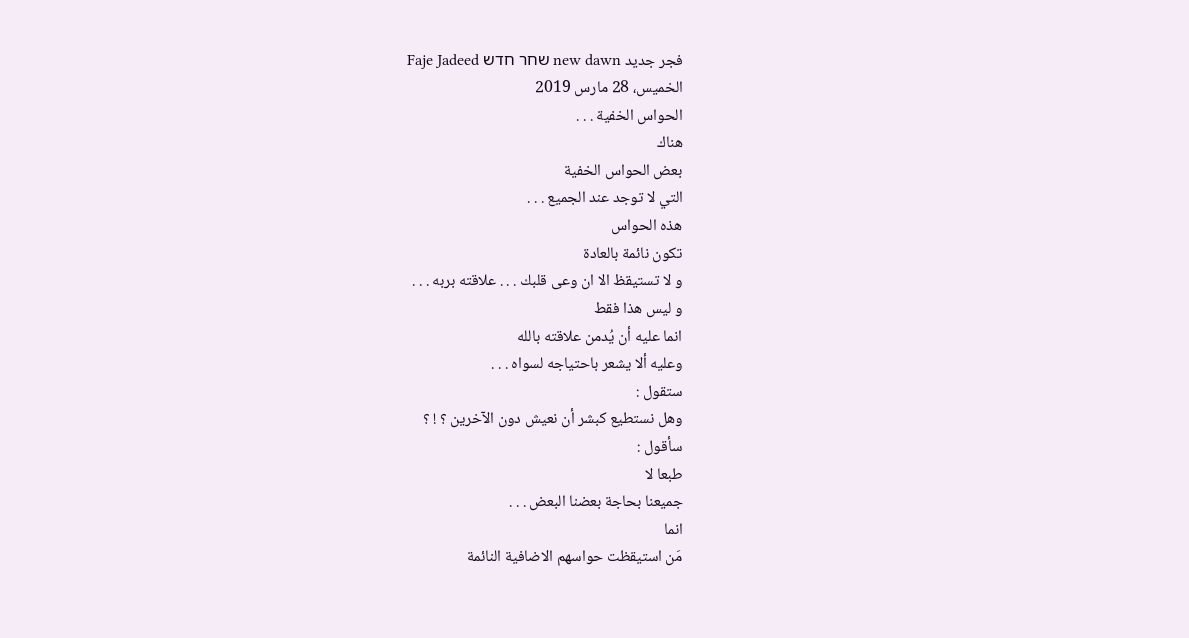فجر جديد new dawn שחר חדש Faje Jadeed
الخميس، 28 مارس 2019
الحواس الخفية . . .
هناك
بعض الحواس الخفية
التي لا توجد عند الجميع . . .
هذه الحواس
تكون نائمة بالعادة
و لا تستيقظ الا ان وعى قلبك . . . علاقته بربه . . .
و ليس هذا فقط
انما عليه أن يُدمن علاقته بالله
وعليه ألا يشعر باحتياجه لسواه . . .
ستقول :
وهل نستطيع كبشر أن نعيش دون الآخرين ؟ ! ؟
سأقول :
طبعا لا
جميعنا بحاجة بعضنا البعض . . .
انما
مَن استيقظت حواسهم الاضافية النائمة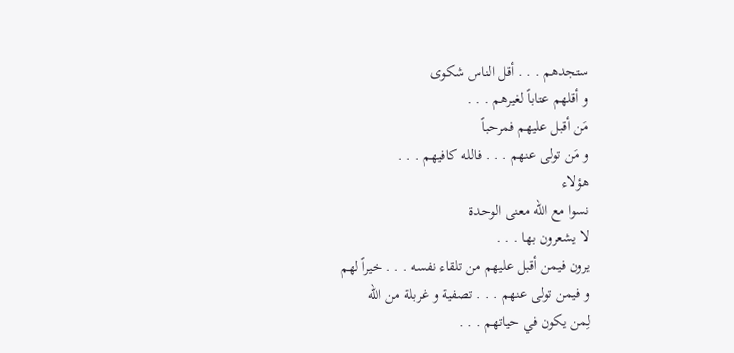ستجدهم . . . أقل الناس شكوى
و أقلهم عتاباً لغيرهم . . .
مَن أقبل عليهم فمرحباً
و مَن تولى عنهم . . . فالله كافيهم . . .
هؤلاء
نسوا مع الله معنى الوحدة
لا يشعرون بها . . .
يرون فيمن أقبل عليهم من تلقاء نفسه . . . خيراً لهم
و فيمن تولى عنهم . . . تصفية و غربلة من الله
لِمن يكون في حياتهم . . .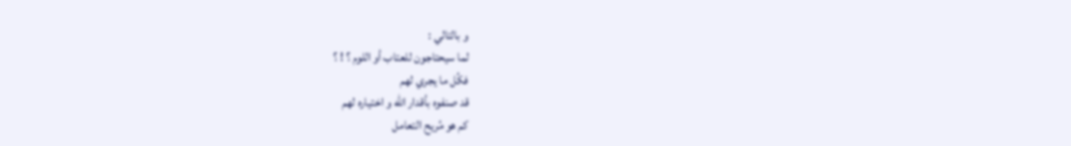و بالتالي :
لما سيحتاجون للعتاب أو اللوم ؟ ! ؟
فكُل ما يجري لهم
قد صنفوه بأقدار الله و اختياره لهم
كم هو مُريح التعامل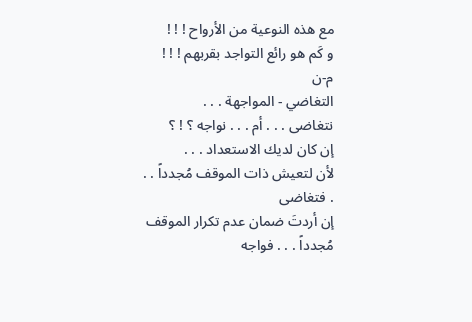مع هذه النوعية من الأرواح ! ! !
و كَم هو رائع التواجد بقربهم ! ! !
م-ن
التغاضي - المواجهة . . .
نتغاضى . . . أم . . . نواجه ؟ ! ؟
إن كان لديك الاستعداد . . .
لأن لتعيش ذات الموقف مُجدداً . . . فتغاضى
إن أردتَ ضمان عدم تكرار الموقف مُجدداً . . . فواجه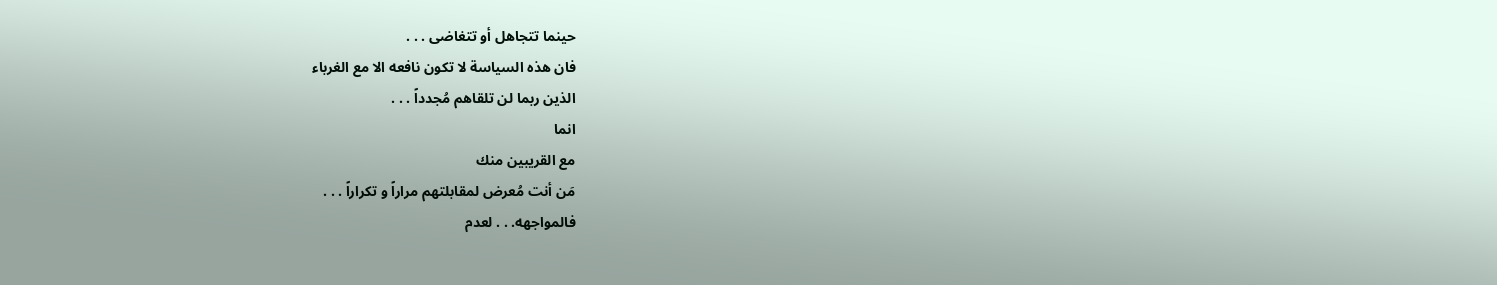حينما تتجاهل أو تتغاضى . . .
فان هذه السياسة لا تكون نافعه الا مع الغرباء
الذين ربما لن تلقاهم مُجدداً . . .
انما
مع القريبين منك
مَن أنت مُعرض لمقابلتهم مراراً و تكراراً . . .
فالمواجهه. . . لعدم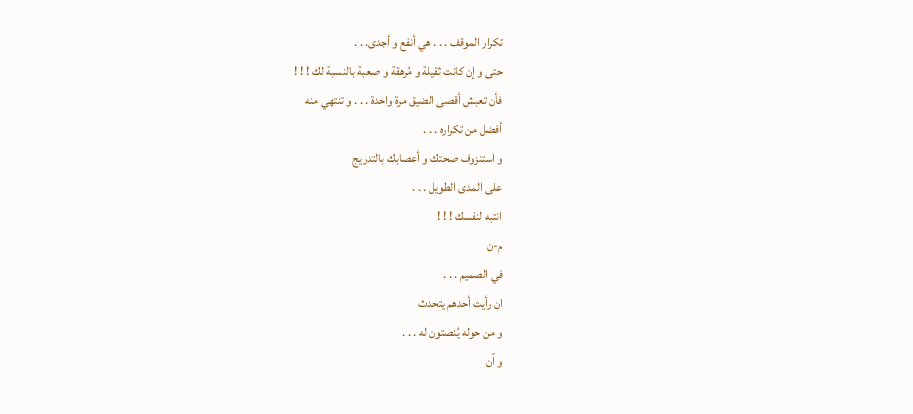تكرار الموقف . . . هي أنفع و أجدى. . .
حتى و إن كانت ثقيلة و مُرهقة و صعبة بالنسبة لك ! ! !
فأن تعبش أقصى الضيق مرة واحدة . . . و تنتهي منه
أفضل من تكراره . . .
و استنزوف صحتك و أعصابك بالتدريج
على المدى الطويل . . .
انتبه لنفسك ! ! !
م-ن
في الصميم . . .
ان رأيت أحدهم يتحدث
و من حوله يُنصتون له . . .
و ٱن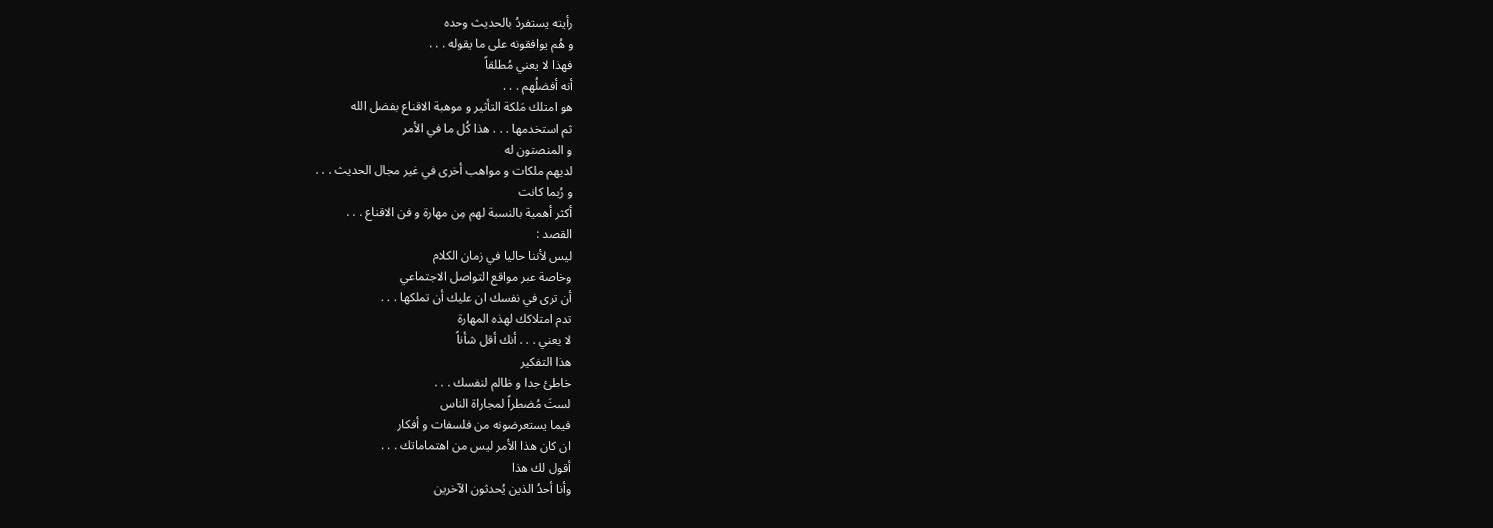رأيته يستفردُ بالحديث وحده
و هُم يوافقونه على ما يقوله . . .
فهذا لا يعني مُطلقاً
أنه أفضلُهم . . .
هو امتلك مَلكة التأثير و موهبة الاقناع بفضل الله
ثم استخدمها . . . هذا كُل ما في الأمر
و المنصتون له
لديهم ملكات و مواهب أخرى في غير مجال الحديث . . .
و رُبما كانت
أكثر أهمية بالنسبة لهم مِن مهارة و فن الاقناع . . .
القصد :
ليس لأننا حاليا في زمان الكلام
وخاصة عبر مواقع التواصل الاجتماعي
أن ترى في نفسك ان عليك أن تملكها . . .
تدم امتلاكك لهذه المهارة
لا يعني . . . أنك أقل شأناً
هذا التفكير
خاطئ جدا و ظالم لنفسك . . .
لستَ مُضطراً لمجاراة الناس
فيما يستعرضونه من فلسفات و أفكار
ان كان هذا الأمر ليس من اهتماماتك . . .
أقول لك هذا
وأنا أحدُ الذين يُحدثون الآخرين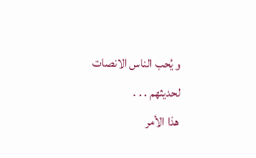و يُحب الناس الانصات لحديثهم . . .
هذا الأمر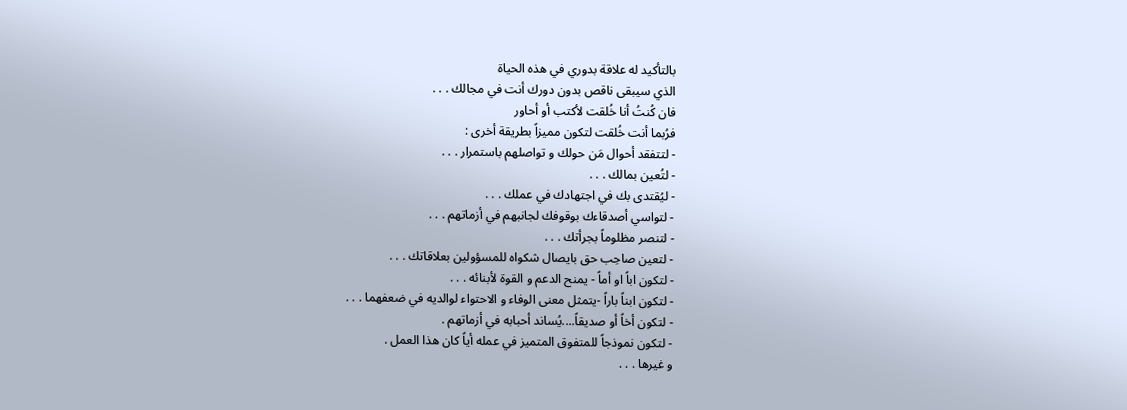بالتأكيد له علاقة بدوري في هذه الحياة
الذي سيبقى ناقص بدون دورك أنت في مجالك . . .
فان كُنتُ أنا خُلقت لأكتب أو أحاور
فرُبما أنت خُلقت لتكون مميزاً بطريقة أخرى :
- لتتفقد أحوال مَن حولك و تواصلهم باستمرار . . .
- لتُعين بمالك . . .
- ليُقتدى بك في اجتهادك في عملك . . .
- لتواسي أصدقاءك بوقوفك لجانبهم في أزماتهم . . .
- لتنصر مظلوماً بجرأتك . . .
- لتعين صاحِب حق بايصال شكواه للمسؤولين بعلاقاتك . . .
- لتكون اباً او أماً - يمنح الدعم و القوة لأبنائه . . .
- لتكون ابناً باراً -يتمثل معنى الوفاء و الاحتواء لوالديه في ضعفهما . . .
- لتكون أخاً أو صديقاً....يُساند أحبابه في أزماتهم .
- لتكون نموذجاً للمتفوق المتميز في عمله أياً كان هذا العمل .
و غيرها . . .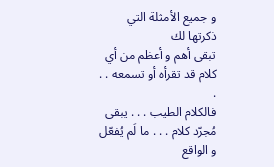و جميع الأمثلة التي ذكرتها لك
تبقى أهم و أعظم من أي كلام قد تقرأه أو تسمعه . . .
فالكلام الطيب . . . يبقى مُجرّد كلام . . . ما لَم يُفعّل
و الواقع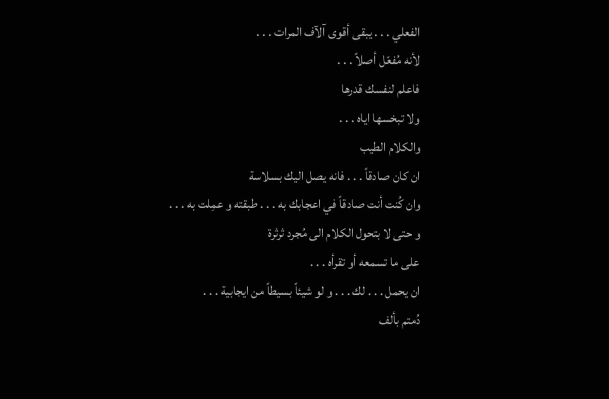الفعلي . . . يبقى أقوى آلآف المرات . . .
لأنه مُفعّل أصلاً . . .
فاعلم لنفسك قدرها
ولا تبخسها اياه . . .
والكلام الطيب
ان كان صادقاً . . . فانه يصل اليك بسلاسة
وان كُنت أنت صادقاً في اعجابك به . . . طبقته و عمِلت به . . .
و حتى لا بتحول الكلام الى مُجرد ثرثرة
على ما تسمعه أو تقرأه . . .
ان يحمل . . . لك . . . و لو شيئاً بسيطاً من ايجابية . . .
دُمتم بألف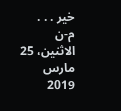خير . . .
م-ن
الاثنين، 25 مارس 2019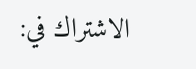الاشتراك في: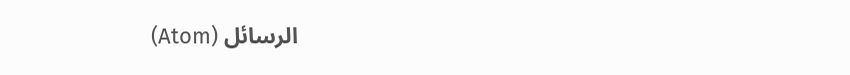الرسائل (Atom)